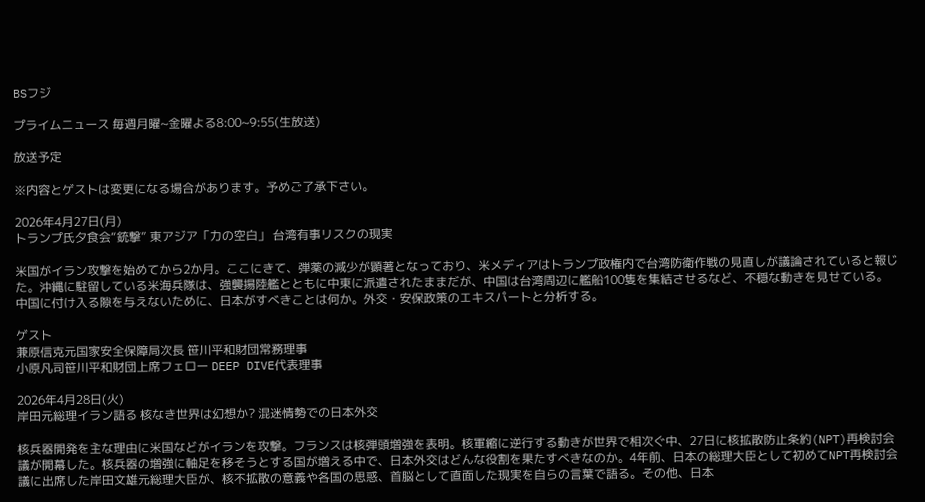BSフジ

プライムニュース 毎週月曜~金曜よる8:00~9:55(生放送)

放送予定

※内容とゲストは変更になる場合があります。予めご了承下さい。

2026年4月27日(月)
トランプ氏夕食会“銃撃” 東アジア「力の空白」 台湾有事リスクの現実

米国がイラン攻撃を始めてから2か月。ここにきて、弾薬の減少が顕著となっており、米メディアはトランプ政権内で台湾防衛作戦の見直しが議論されていると報じた。沖縄に駐留している米海兵隊は、強襲揚陸艦とともに中東に派遣されたままだが、中国は台湾周辺に艦船100隻を集結させるなど、不穏な動きを見せている。中国に付け入る隙を与えないために、日本がすべきことは何か。外交・安保政策のエキスパートと分析する。

ゲスト
兼原信克元国家安全保障局次長 笹川平和財団常務理事
小原凡司笹川平和財団上席フェロー DEEP DIVE代表理事

2026年4月28日(火)
岸田元総理イラン語る 核なき世界は幻想か? 混迷情勢での日本外交

核兵器開発を主な理由に米国などがイランを攻撃。フランスは核弾頭増強を表明。核軍縮に逆行する動きが世界で相次ぐ中、27日に核拡散防止条約(NPT)再検討会議が開幕した。核兵器の増強に軸足を移そうとする国が増える中で、日本外交はどんな役割を果たすべきなのか。4年前、日本の総理大臣として初めてNPT再検討会議に出席した岸田文雄元総理大臣が、核不拡散の意義や各国の思惑、首脳として直面した現実を自らの言葉で語る。その他、日本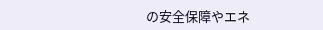の安全保障やエネ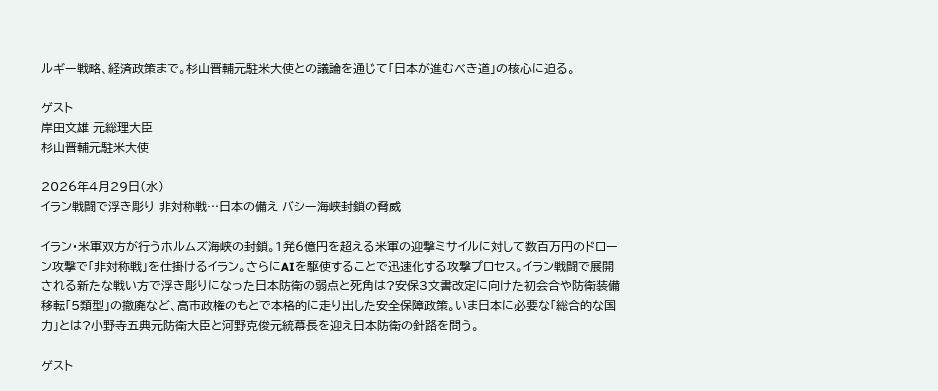ルギー戦略、経済政策まで。杉山晋輔元駐米大使との議論を通じて「日本が進むべき道」の核心に迫る。

ゲスト
岸田文雄 元総理大臣
杉山晋輔元駐米大使

2026年4月29日(水)
イラン戦闘で浮き彫り 非対称戦…日本の備え バシー海峡封鎖の脅威

イラン・米軍双方が行うホルムズ海峡の封鎖。1発6億円を超える米軍の迎撃ミサイルに対して数百万円のドローン攻撃で「非対称戦」を仕掛けるイラン。さらにAIを駆使することで迅速化する攻撃プロセス。イラン戦闘で展開される新たな戦い方で浮き彫りになった日本防衛の弱点と死角は?安保3文書改定に向けた初会合や防衛装備移転「5類型」の撤廃など、高市政権のもとで本格的に走り出した安全保障政策。いま日本に必要な「総合的な国力」とは?小野寺五典元防衛大臣と河野克俊元統幕長を迎え日本防衛の針路を問う。

ゲスト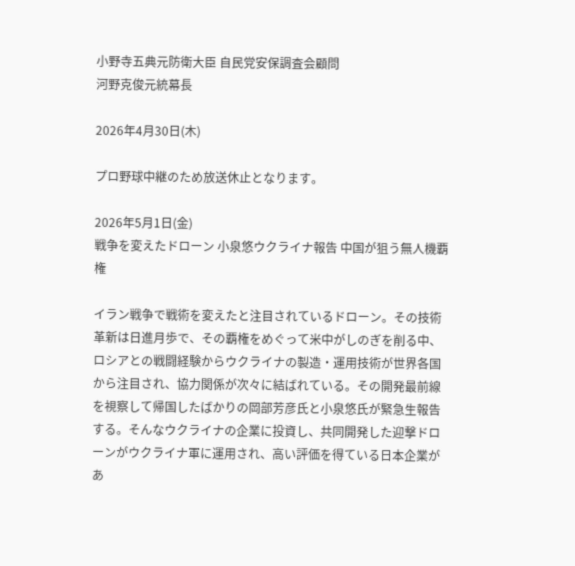小野寺五典元防衛大臣 自民党安保調査会顧問
河野克俊元統幕長

2026年4月30日(木)

プロ野球中継のため放送休止となります。

2026年5月1日(金)
戦争を変えたドローン 小泉悠ウクライナ報告 中国が狙う無人機覇権

イラン戦争で戦術を変えたと注目されているドローン。その技術革新は日進月歩で、その覇権をめぐって米中がしのぎを削る中、ロシアとの戦闘経験からウクライナの製造・運用技術が世界各国から注目され、協力関係が次々に結ばれている。その開発最前線を視察して帰国したばかりの岡部芳彦氏と小泉悠氏が緊急生報告する。そんなウクライナの企業に投資し、共同開発した迎撃ドローンがウクライナ軍に運用され、高い評価を得ている日本企業があ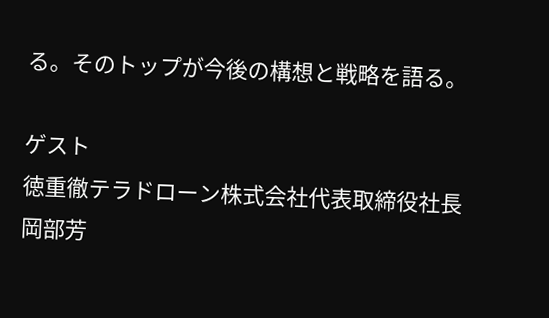る。そのトップが今後の構想と戦略を語る。

ゲスト
徳重徹テラドローン株式会社代表取締役社長
岡部芳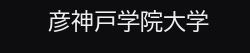彦神戸学院大学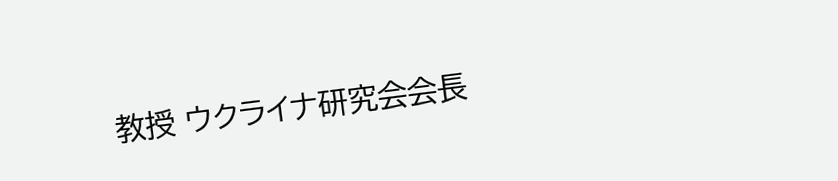教授 ウクライナ研究会会長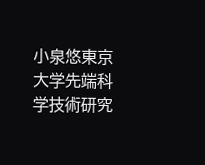小泉悠東京大学先端科学技術研究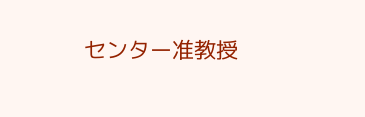センター准教授